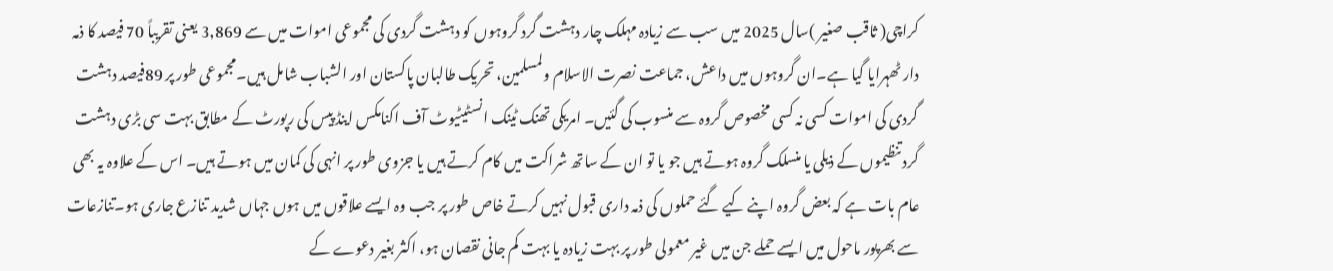کراچی( ثاقب صغیر )سال 2025 میں سب سے زیادہ مہلک چار دہشت گرد گروہوں کو دہشت گردی کی مجموعی اموات میں سے 3,869 یعنی تقریباً 70 فیصد کا ذمہ دار ٹھہرایا گیا ہے۔ان گروہوں میں داعش، جماعت نصرت الاسلام ولمسلمین، تحریک طالبان پاکستان اور الشباب شامل ہیں۔مجموعی طور پر 89فیصد دہشت گردی کی اموات کسی نہ کسی مخصوص گروہ سے منسوب کی گئیں۔ امریکی تھنک ٹینک انسٹیٹیوٹ آف اکنامکس اینڈ پیس کی رپورٹ کے مطابق بہت سی بڑی دہشت گرد تنظیموں کے ذیلی یا منسلک گروہ ہوتے ہیں جو یا تو ان کے ساتھ شراکت میں کام کرتے ہیں یا جزوی طور پر انہی کی کمان میں ہوتے ہیں۔ اس کے علاوہ یہ بھی عام بات ہے کہ بعض گروہ اپنے کیے گئے حملوں کی ذمہ داری قبول نہیں کرتے خاص طور پر جب وہ ایسے علاقوں میں ہوں جہاں شدید تنازع جاری ہو۔تنازعات سے بھرپور ماحول میں ایسے حملے جن میں غیر معمولی طور پر بہت زیادہ یا بہت کم جانی نقصان ہو، اکثر بغیر دعوے کے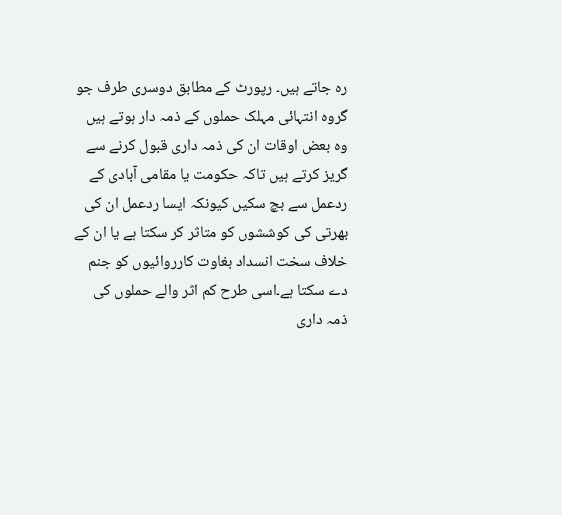رہ جاتے ہیں۔ رپورٹ کے مطابق دوسری طرف جو گروہ انتہائی مہلک حملوں کے ذمہ دار ہوتے ہیں وہ بعض اوقات ان کی ذمہ داری قبول کرنے سے گریز کرتے ہیں تاکہ حکومت یا مقامی آبادی کے ردعمل سے بچ سکیں کیونکہ ایسا ردعمل ان کی بھرتی کی کوششوں کو متاثر کر سکتا ہے یا ان کے خلاف سخت انسداد بغاوت کارروائیوں کو جنم دے سکتا ہے۔اسی طرح کم اثر والے حملوں کی ذمہ داری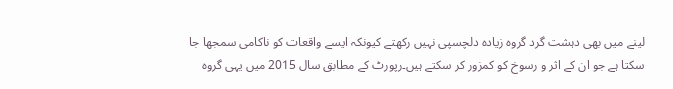لینے میں بھی دہشت گرد گروہ زیادہ دلچسپی نہیں رکھتے کیونکہ ایسے واقعات کو ناکامی سمجھا جا سکتا ہے جو ان کے اثر و رسوخ کو کمزور کر سکتے ہیں۔رپورٹ کے مطابق سال 2015 میں یہی گروہ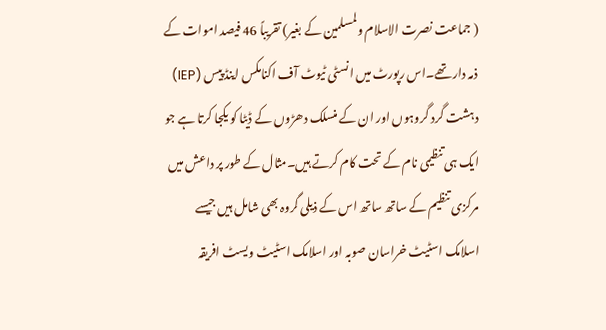( جماعت نصرت الاسلام ولمسلمین کے بغیر) تقریباً 46 فیصد اموات کے ذمہ دار تھے۔اس رپورٹ میں انسٹی ٹیوٹ آف اکنامکس اینڈ پیس (IEP) دہشت گرد گروہوں اور ان کے منسلک دھڑوں کے ڈیٹا کو یکجا کرتا ہے جو ایک ہی تنظیمی نام کے تحت کام کرتے ہیں۔مثال کے طور پر داعش میں مرکزی تنظیم کے ساتھ ساتھ اس کے ذیلی گروہ بھی شامل ہیں جیسے اسلامک اسٹیٹ خراسان صوبہ اور اسلامک اسٹیٹ ویسٹ افریقہ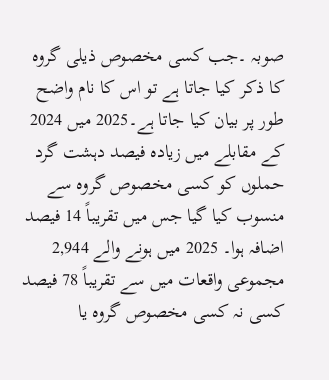صوبہ ۔جب کسی مخصوص ذیلی گروہ کا ذکر کیا جاتا ہے تو اس کا نام واضح طور پر بیان کیا جاتا ہے۔2025 میں 2024 کے مقابلے میں زیادہ فیصد دہشت گرد حملوں کو کسی مخصوص گروہ سے منسوب کیا گیا جس میں تقریباً 14 فیصد اضافہ ہوا۔ 2025 میں ہونے والے 2,944 مجموعی واقعات میں سے تقریباً 78 فیصد کسی نہ کسی مخصوص گروہ یا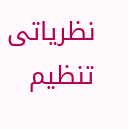نظریاتی تنظیم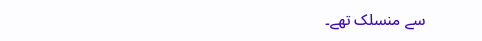سے منسلک تھے۔